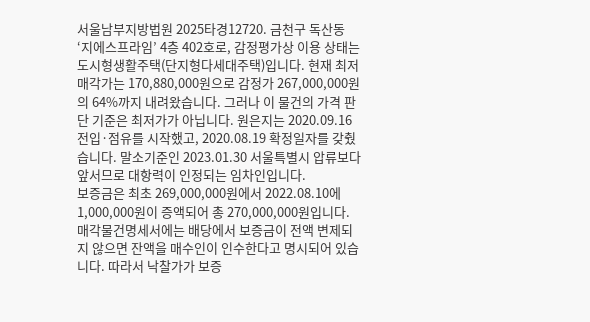서울남부지방법원 2025타경12720. 금천구 독산동 ‘지에스프라임’ 4층 402호로, 감정평가상 이용 상태는 도시형생활주택(단지형다세대주택)입니다. 현재 최저매각가는 170,880,000원으로 감정가 267,000,000원의 64%까지 내려왔습니다. 그러나 이 물건의 가격 판단 기준은 최저가가 아닙니다. 원은지는 2020.09.16 전입·점유를 시작했고, 2020.08.19 확정일자를 갖췄습니다. 말소기준인 2023.01.30 서울특별시 압류보다 앞서므로 대항력이 인정되는 임차인입니다.
보증금은 최초 269,000,000원에서 2022.08.10에 1,000,000원이 증액되어 총 270,000,000원입니다. 매각물건명세서에는 배당에서 보증금이 전액 변제되지 않으면 잔액을 매수인이 인수한다고 명시되어 있습니다. 따라서 낙찰가가 보증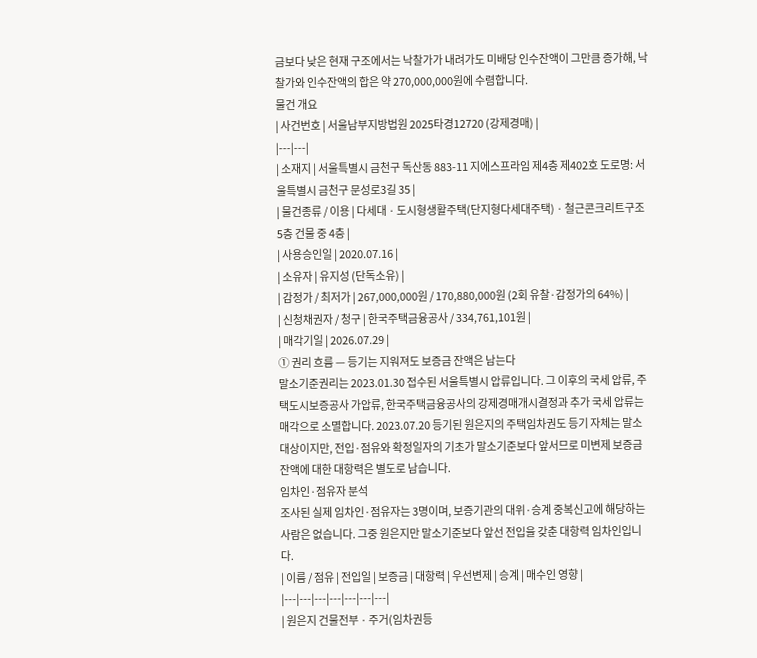금보다 낮은 현재 구조에서는 낙찰가가 내려가도 미배당 인수잔액이 그만큼 증가해, 낙찰가와 인수잔액의 합은 약 270,000,000원에 수렴합니다.
물건 개요
| 사건번호 | 서울남부지방법원 2025타경12720 (강제경매) |
|---|---|
| 소재지 | 서울특별시 금천구 독산동 883-11 지에스프라임 제4층 제402호 도로명: 서울특별시 금천구 문성로3길 35 |
| 물건종류 / 이용 | 다세대 · 도시형생활주택(단지형다세대주택) · 철근콘크리트구조 5층 건물 중 4층 |
| 사용승인일 | 2020.07.16 |
| 소유자 | 유지성 (단독소유) |
| 감정가 / 최저가 | 267,000,000원 / 170,880,000원 (2회 유찰·감정가의 64%) |
| 신청채권자 / 청구 | 한국주택금융공사 / 334,761,101원 |
| 매각기일 | 2026.07.29 |
① 권리 흐름 — 등기는 지워져도 보증금 잔액은 남는다
말소기준권리는 2023.01.30 접수된 서울특별시 압류입니다. 그 이후의 국세 압류, 주택도시보증공사 가압류, 한국주택금융공사의 강제경매개시결정과 추가 국세 압류는 매각으로 소멸합니다. 2023.07.20 등기된 원은지의 주택임차권도 등기 자체는 말소 대상이지만, 전입·점유와 확정일자의 기초가 말소기준보다 앞서므로 미변제 보증금 잔액에 대한 대항력은 별도로 남습니다.
임차인·점유자 분석
조사된 실제 임차인·점유자는 3명이며, 보증기관의 대위·승계 중복신고에 해당하는 사람은 없습니다. 그중 원은지만 말소기준보다 앞선 전입을 갖춘 대항력 임차인입니다.
| 이름 / 점유 | 전입일 | 보증금 | 대항력 | 우선변제 | 승계 | 매수인 영향 |
|---|---|---|---|---|---|---|
| 원은지 건물전부 · 주거(임차권등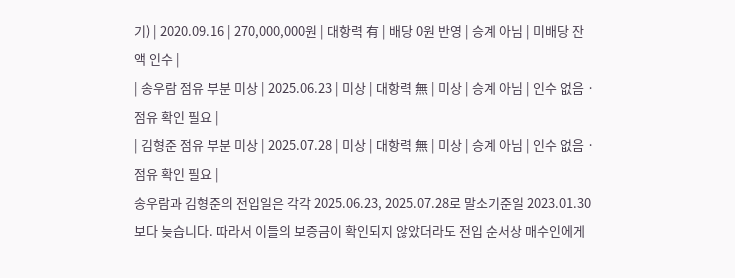기) | 2020.09.16 | 270,000,000원 | 대항력 有 | 배당 0원 반영 | 승계 아님 | 미배당 잔액 인수 |
| 송우람 점유 부분 미상 | 2025.06.23 | 미상 | 대항력 無 | 미상 | 승계 아님 | 인수 없음 · 점유 확인 필요 |
| 김형준 점유 부분 미상 | 2025.07.28 | 미상 | 대항력 無 | 미상 | 승계 아님 | 인수 없음 · 점유 확인 필요 |
송우람과 김형준의 전입일은 각각 2025.06.23, 2025.07.28로 말소기준일 2023.01.30보다 늦습니다. 따라서 이들의 보증금이 확인되지 않았더라도 전입 순서상 매수인에게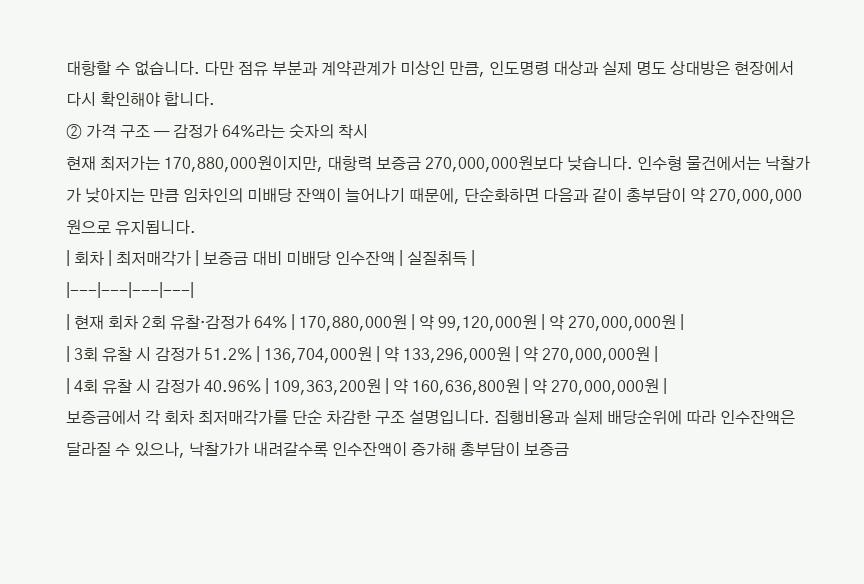대항할 수 없습니다. 다만 점유 부분과 계약관계가 미상인 만큼, 인도명령 대상과 실제 명도 상대방은 현장에서 다시 확인해야 합니다.
② 가격 구조 — 감정가 64%라는 숫자의 착시
현재 최저가는 170,880,000원이지만, 대항력 보증금 270,000,000원보다 낮습니다. 인수형 물건에서는 낙찰가가 낮아지는 만큼 임차인의 미배당 잔액이 늘어나기 때문에, 단순화하면 다음과 같이 총부담이 약 270,000,000원으로 유지됩니다.
| 회차 | 최저매각가 | 보증금 대비 미배당 인수잔액 | 실질취득 |
|---|---|---|---|
| 현재 회차 2회 유찰·감정가 64% | 170,880,000원 | 약 99,120,000원 | 약 270,000,000원 |
| 3회 유찰 시 감정가 51.2% | 136,704,000원 | 약 133,296,000원 | 약 270,000,000원 |
| 4회 유찰 시 감정가 40.96% | 109,363,200원 | 약 160,636,800원 | 약 270,000,000원 |
보증금에서 각 회차 최저매각가를 단순 차감한 구조 설명입니다. 집행비용과 실제 배당순위에 따라 인수잔액은 달라질 수 있으나, 낙찰가가 내려갈수록 인수잔액이 증가해 총부담이 보증금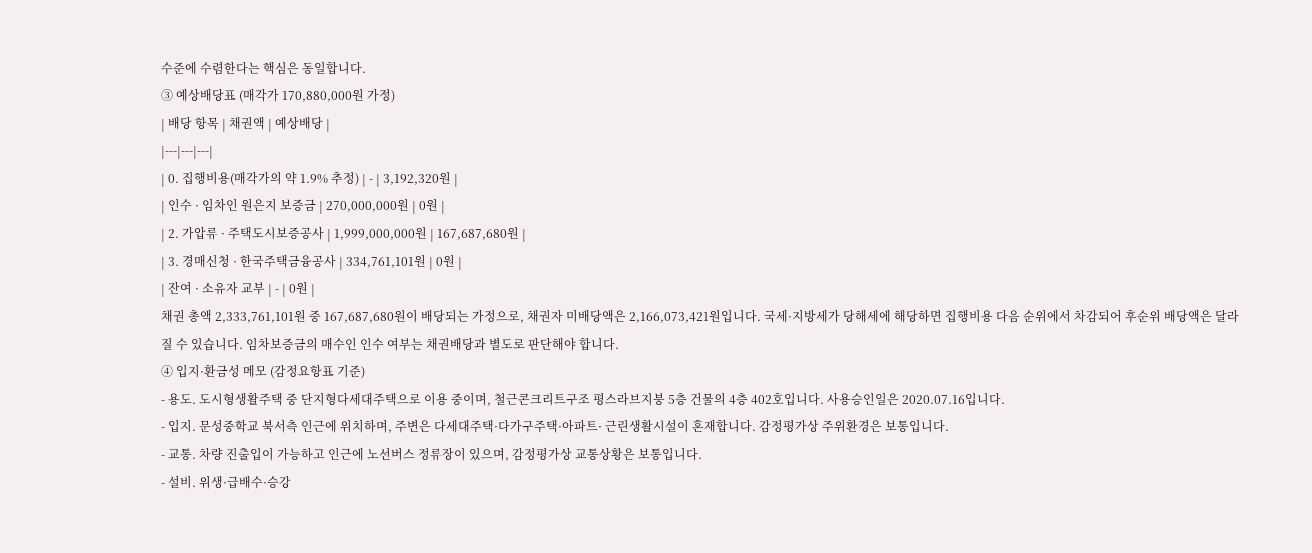수준에 수렴한다는 핵심은 동일합니다.
③ 예상배당표 (매각가 170,880,000원 가정)
| 배당 항목 | 채권액 | 예상배당 |
|---|---|---|
| 0. 집행비용(매각가의 약 1.9% 추정) | - | 3,192,320원 |
| 인수 · 임차인 원은지 보증금 | 270,000,000원 | 0원 |
| 2. 가압류 · 주택도시보증공사 | 1,999,000,000원 | 167,687,680원 |
| 3. 경매신청 · 한국주택금융공사 | 334,761,101원 | 0원 |
| 잔여 · 소유자 교부 | - | 0원 |
채권 총액 2,333,761,101원 중 167,687,680원이 배당되는 가정으로, 채권자 미배당액은 2,166,073,421원입니다. 국세·지방세가 당해세에 해당하면 집행비용 다음 순위에서 차감되어 후순위 배당액은 달라질 수 있습니다. 임차보증금의 매수인 인수 여부는 채권배당과 별도로 판단해야 합니다.
④ 입지·환금성 메모 (감정요항표 기준)
- 용도. 도시형생활주택 중 단지형다세대주택으로 이용 중이며, 철근콘크리트구조 평스라브지붕 5층 건물의 4층 402호입니다. 사용승인일은 2020.07.16입니다.
- 입지. 문성중학교 북서측 인근에 위치하며, 주변은 다세대주택·다가구주택·아파트· 근린생활시설이 혼재합니다. 감정평가상 주위환경은 보통입니다.
- 교통. 차량 진출입이 가능하고 인근에 노선버스 정류장이 있으며, 감정평가상 교통상황은 보통입니다.
- 설비. 위생·급배수·승강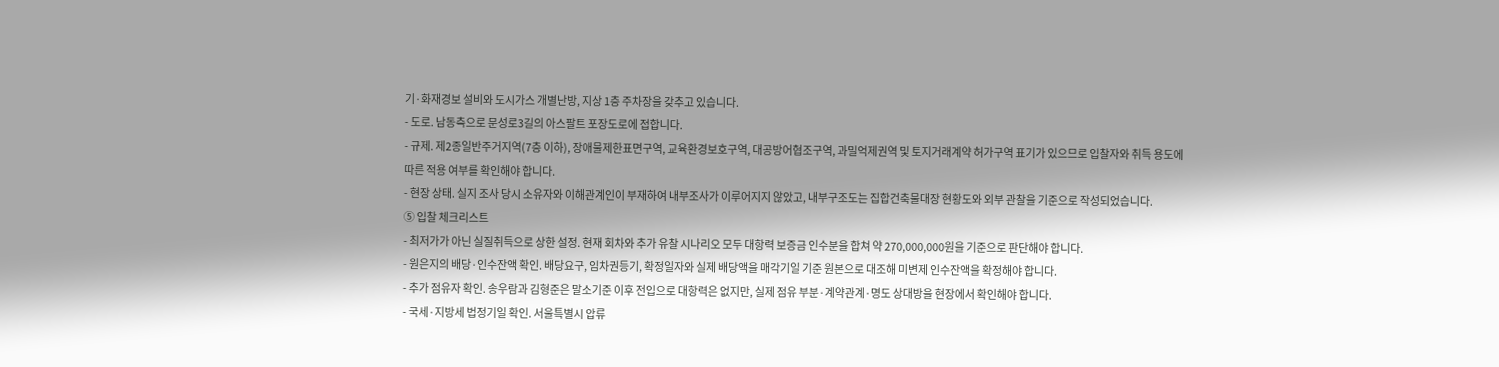기·화재경보 설비와 도시가스 개별난방, 지상 1층 주차장을 갖추고 있습니다.
- 도로. 남동측으로 문성로3길의 아스팔트 포장도로에 접합니다.
- 규제. 제2종일반주거지역(7층 이하), 장애물제한표면구역, 교육환경보호구역, 대공방어협조구역, 과밀억제권역 및 토지거래계약 허가구역 표기가 있으므로 입찰자와 취득 용도에 따른 적용 여부를 확인해야 합니다.
- 현장 상태. 실지 조사 당시 소유자와 이해관계인이 부재하여 내부조사가 이루어지지 않았고, 내부구조도는 집합건축물대장 현황도와 외부 관찰을 기준으로 작성되었습니다.
⑤ 입찰 체크리스트
- 최저가가 아닌 실질취득으로 상한 설정. 현재 회차와 추가 유찰 시나리오 모두 대항력 보증금 인수분을 합쳐 약 270,000,000원을 기준으로 판단해야 합니다.
- 원은지의 배당·인수잔액 확인. 배당요구, 임차권등기, 확정일자와 실제 배당액을 매각기일 기준 원본으로 대조해 미변제 인수잔액을 확정해야 합니다.
- 추가 점유자 확인. 송우람과 김형준은 말소기준 이후 전입으로 대항력은 없지만, 실제 점유 부분·계약관계·명도 상대방을 현장에서 확인해야 합니다.
- 국세·지방세 법정기일 확인. 서울특별시 압류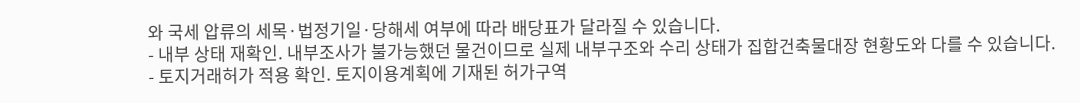와 국세 압류의 세목·법정기일·당해세 여부에 따라 배당표가 달라질 수 있습니다.
- 내부 상태 재확인. 내부조사가 불가능했던 물건이므로 실제 내부구조와 수리 상태가 집합건축물대장 현황도와 다를 수 있습니다.
- 토지거래허가 적용 확인. 토지이용계획에 기재된 허가구역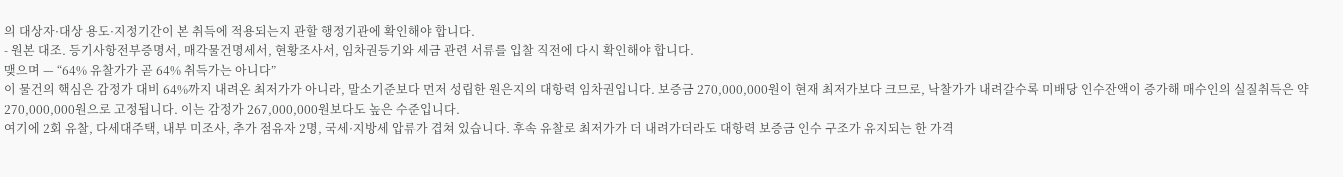의 대상자·대상 용도·지정기간이 본 취득에 적용되는지 관할 행정기관에 확인해야 합니다.
- 원본 대조. 등기사항전부증명서, 매각물건명세서, 현황조사서, 임차권등기와 세금 관련 서류를 입찰 직전에 다시 확인해야 합니다.
맺으며 — “64% 유찰가가 곧 64% 취득가는 아니다”
이 물건의 핵심은 감정가 대비 64%까지 내려온 최저가가 아니라, 말소기준보다 먼저 성립한 원은지의 대항력 임차권입니다. 보증금 270,000,000원이 현재 최저가보다 크므로, 낙찰가가 내려갈수록 미배당 인수잔액이 증가해 매수인의 실질취득은 약 270,000,000원으로 고정됩니다. 이는 감정가 267,000,000원보다도 높은 수준입니다.
여기에 2회 유찰, 다세대주택, 내부 미조사, 추가 점유자 2명, 국세·지방세 압류가 겹쳐 있습니다. 후속 유찰로 최저가가 더 내려가더라도 대항력 보증금 인수 구조가 유지되는 한 가격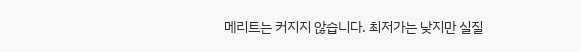메리트는 커지지 않습니다. 최저가는 낮지만 실질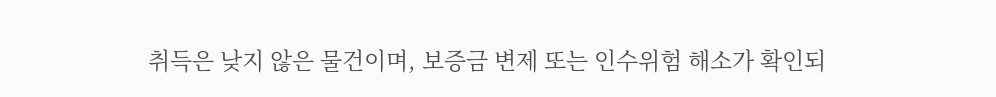취득은 낮지 않은 물건이며, 보증금 변제 또는 인수위험 해소가 확인되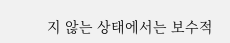지 않는 상태에서는 보수적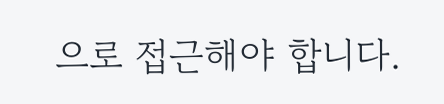으로 접근해야 합니다.